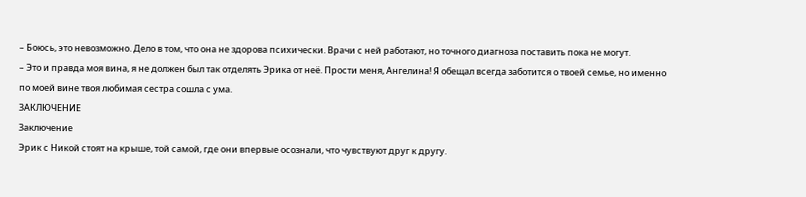– Боюсь, это невозможно. Дело в том, что она не здорова психически. Врачи с ней работают, но точного диагноза поставить пока не могут.
– Это и правда моя вина, я не должен был так отделять Эрика от неё. Прости меня, Ангелина! Я обещал всегда заботится о твоей семье, но именно по моей вине твоя любимая сестра сошла с ума.
ЗАКЛЮЧЕНИЕ
Заключение
Эрик с Никой стоят на крыше, той самой, где они впервые осознали, что чувствуют друг к другу.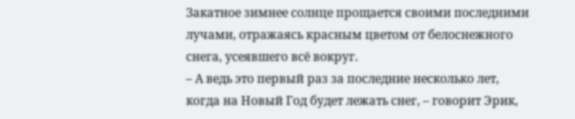Закатное зимнее солнце прощается своими последними лучами, отражаясь красным цветом от белоснежного снега, усеявшего всё вокруг.
– А ведь это первый раз за последние несколько лет, когда на Новый Год будет лежать снег, – говорит Эрик,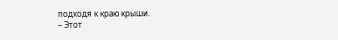подходя к краю крыши.
– Этот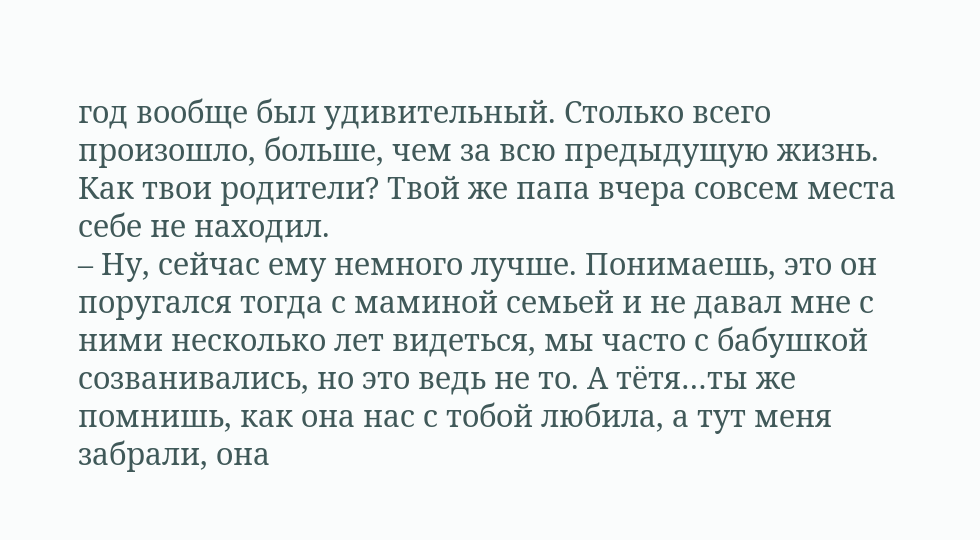год вообще был удивительный. Столько всего произошло, больше, чем за всю предыдущую жизнь. Как твои родители? Твой же папа вчера совсем места себе не находил.
– Ну, сейчас ему немного лучше. Понимаешь, это он поругался тогда с маминой семьей и не давал мне с ними несколько лет видеться, мы часто с бабушкой созванивались, но это ведь не то. А тётя…ты же помнишь, как она нас с тобой любила, а тут меня забрали, она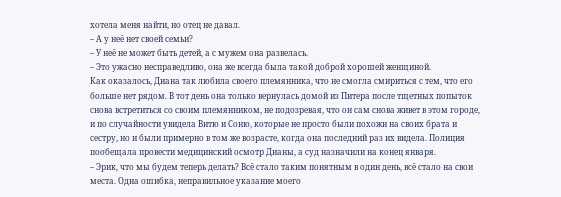хотела меня найти, но отец не давал.
– А у неё нет своей семьи?
– У неё не может быть детей, а с мужем она развелась.
– Это ужасно несправедливо, она же всегда была такой доброй хорошей женщиной.
Как оказалось, Диана так любила своего племянника, что не смогла смириться с тем, что его больше нет рядом. В тот день она только вернулась домой из Питера после тщетных попыток снова встретиться со своим племянником, не подозревая, что он сам снова живет в этом городе, и по случайности увидела Витю и Соню, которые не просто были похожи на своих брата и сестру, но и были примерно в том же возрасте, когда она последний раз их видела. Полиция пообещала провести медицинский осмотр Дианы, а суд назначили на конец января.
– Эрик, что мы будем теперь делать? Всё стало таким понятным в один день, всё стало на свои места. Одна ошибка, неправильное указание моего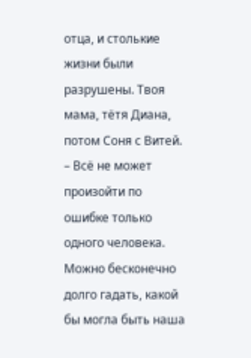отца, и столькие жизни были разрушены. Твоя мама, тётя Диана, потом Соня с Витей.
– Всё не может произойти по ошибке только одного человека. Можно бесконечно долго гадать, какой бы могла быть наша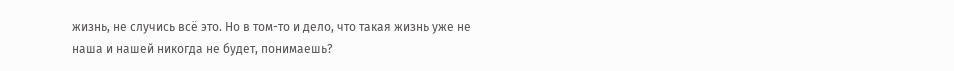жизнь, не случись всё это. Но в том-то и дело, что такая жизнь уже не наша и нашей никогда не будет, понимаешь?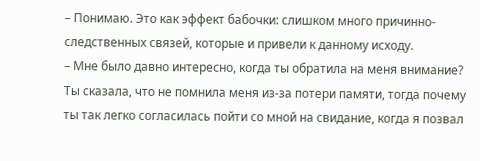– Понимаю. Это как эффект бабочки: слишком много причинно-следственных связей, которые и привели к данному исходу.
– Мне было давно интересно, когда ты обратила на меня внимание? Ты сказала, что не помнила меня из-за потери памяти, тогда почему ты так легко согласилась пойти со мной на свидание, когда я позвал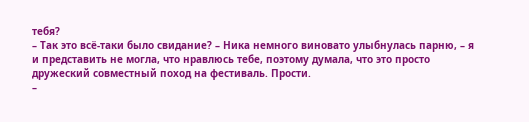тебя?
– Так это всё-таки было свидание? – Ника немного виновато улыбнулась парню, – я и представить не могла, что нравлюсь тебе, поэтому думала, что это просто дружеский совместный поход на фестиваль. Прости.
–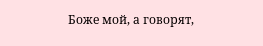Боже мой, а говорят,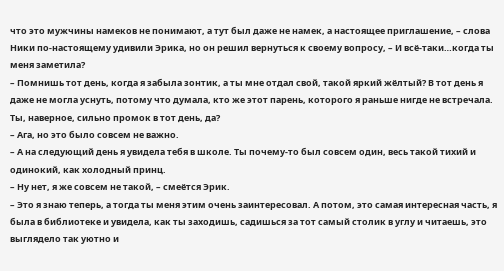что это мужчины намеков не понимают, а тут был даже не намек, а настоящее приглашение, – слова Ники по-настоящему удивили Эрика, но он решил вернуться к своему вопросу, – И всё-таки…когда ты меня заметила?
– Помнишь тот день, когда я забыла зонтик, а ты мне отдал свой, такой яркий жёлтый? В тот день я даже не могла уснуть, потому что думала, кто же этот парень, которого я раньше нигде не встречала. Ты, наверное, сильно промок в тот день, да?
– Ага, но это было совсем не важно.
– А на следующий день я увидела тебя в школе. Ты почему-то был совсем один, весь такой тихий и одинокий, как холодный принц.
– Ну нет, я же совсем не такой, – смеётся Эрик.
– Это я знаю теперь, а тогда ты меня этим очень заинтересовал. А потом, это самая интересная часть, я была в библиотеке и увидела, как ты заходишь, садишься за тот самый столик в углу и читаешь, это выглядело так уютно и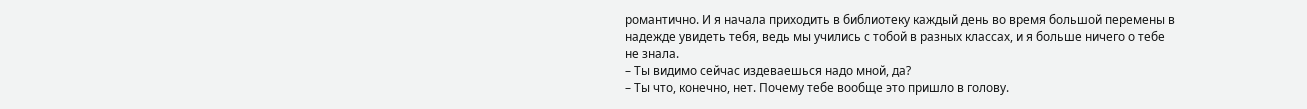романтично. И я начала приходить в библиотеку каждый день во время большой перемены в надежде увидеть тебя, ведь мы учились с тобой в разных классах, и я больше ничего о тебе не знала.
– Ты видимо сейчас издеваешься надо мной, да?
– Ты что, конечно, нет. Почему тебе вообще это пришло в голову.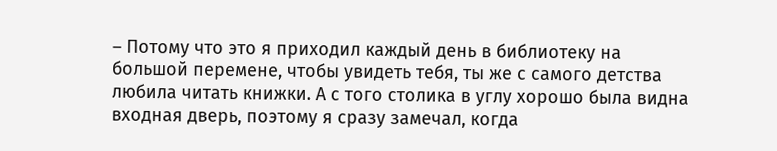– Потому что это я приходил каждый день в библиотеку на большой перемене, чтобы увидеть тебя, ты же с самого детства любила читать книжки. А с того столика в углу хорошо была видна входная дверь, поэтому я сразу замечал, когда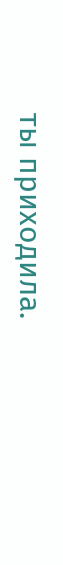ты приходила.